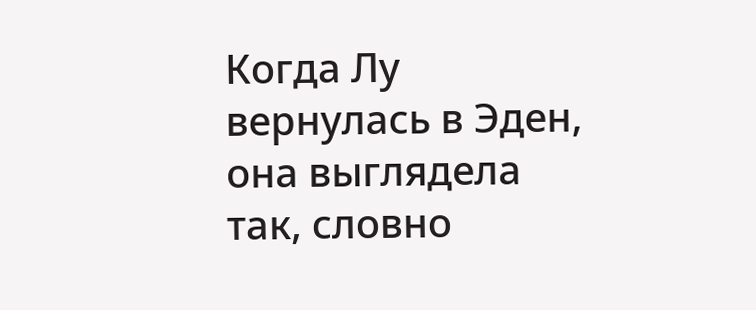Когда Лу вернулась в Эден, она выглядела так, словно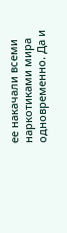ее накачали всеми наркотиками мира одновременно. Да и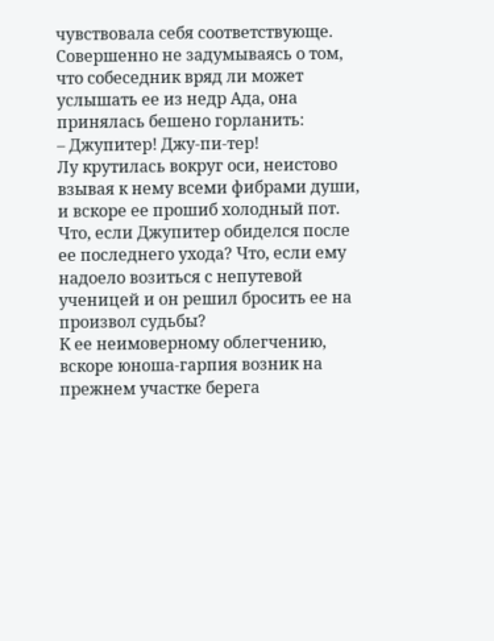чувствовала себя соответствующе. Совершенно не задумываясь о том, что собеседник вряд ли может услышать ее из недр Ада, она принялась бешено горланить:
– Джупитер! Джу-пи-тер!
Лу крутилась вокруг оси, неистово взывая к нему всеми фибрами души, и вскоре ее прошиб холодный пот. Что, если Джупитер обиделся после ее последнего ухода? Что, если ему надоело возиться с непутевой ученицей и он решил бросить ее на произвол судьбы?
К ее неимоверному облегчению, вскоре юноша-гарпия возник на прежнем участке берега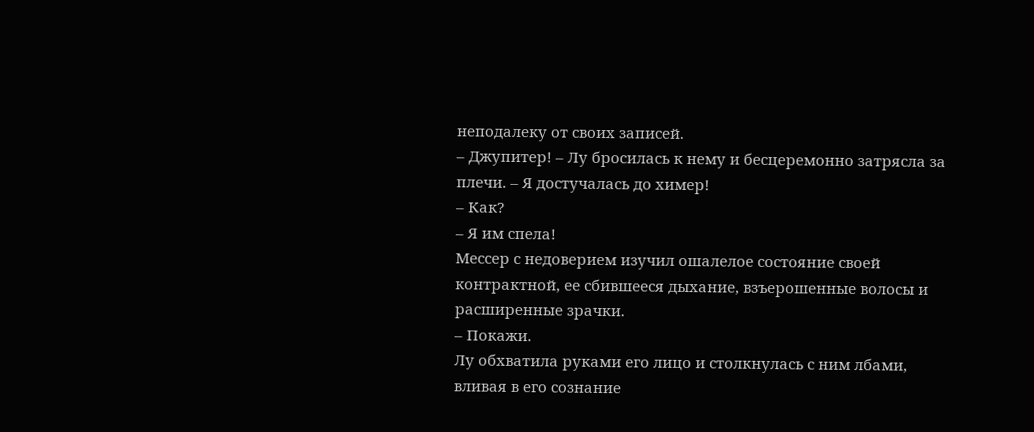неподалеку от своих записей.
– Джупитер! – Лу бросилась к нему и бесцеремонно затрясла за плечи. – Я достучалась до химер!
– Как?
– Я им спела!
Мессер с недоверием изучил ошалелое состояние своей контрактной, ее сбившееся дыхание, взъерошенные волосы и расширенные зрачки.
– Покажи.
Лу обхватила руками его лицо и столкнулась с ним лбами, вливая в его сознание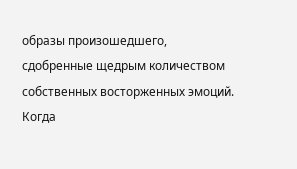образы произошедшего, сдобренные щедрым количеством собственных восторженных эмоций. Когда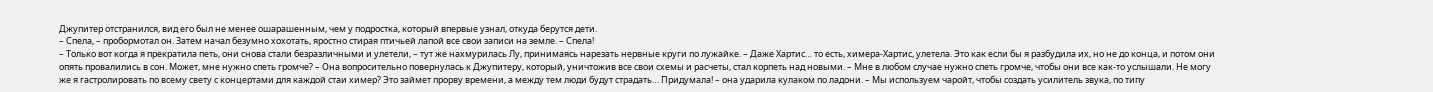Джупитер отстранился, вид его был не менее ошарашенным, чем у подростка, который впервые узнал, откуда берутся дети.
– Спела, – пробормотал он. Затем начал безумно хохотать, яростно стирая птичьей лапой все свои записи на земле. – Спела!
– Только вот когда я прекратила петь, они снова стали безразличными и улетели, – тут же нахмурилась Лу, принимаясь нарезать нервные круги по лужайке. – Даже Хартис… то есть, химера-Хартис, улетела. Это как если бы я разбудила их, но не до конца, и потом они опять провалились в сон. Может, мне нужно спеть громче? – Она вопросительно повернулась к Джупитеру, который, уничтожив все свои схемы и расчеты, стал корпеть над новыми. – Мне в любом случае нужно спеть громче, чтобы они все как-то услышали. Не могу же я гастролировать по всему свету с концертами для каждой стаи химер? Это займет прорву времени, а между тем люди будут страдать… Придумала! – она ударила кулаком по ладони. – Мы используем чаройт, чтобы создать усилитель звука, по типу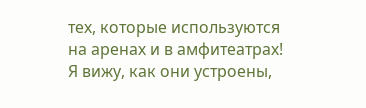тех, которые используются на аренах и в амфитеатрах! Я вижу, как они устроены,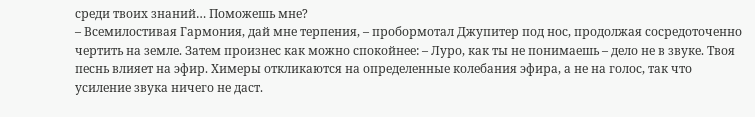среди твоих знаний… Поможешь мне?
– Всемилостивая Гармония, дай мне терпения, – пробормотал Джупитер под нос, продолжая сосредоточенно чертить на земле. Затем произнес как можно спокойнее: – Луро, как ты не понимаешь – дело не в звуке. Твоя песнь влияет на эфир. Химеры откликаются на определенные колебания эфира, а не на голос, так что усиление звука ничего не даст.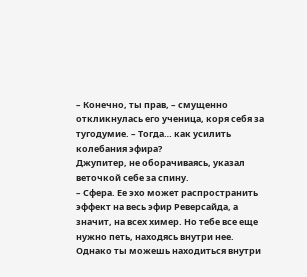– Конечно, ты прав, – смущенно откликнулась его ученица, коря себя за тугодумие. – Тогда… как усилить колебания эфира?
Джупитер, не оборачиваясь, указал веточкой себе за спину.
– Сфера. Ее эхо может распространить эффект на весь эфир Реверсайда, а значит, на всех химер. Но тебе все еще нужно петь, находясь внутри нее. Однако ты можешь находиться внутри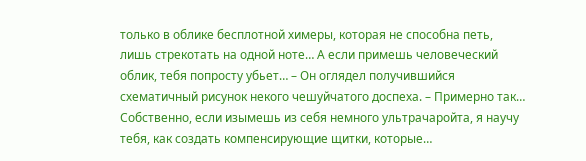только в облике бесплотной химеры, которая не способна петь, лишь стрекотать на одной ноте… А если примешь человеческий облик, тебя попросту убьет… – Он оглядел получившийся схематичный рисунок некого чешуйчатого доспеха. – Примерно так… Собственно, если изымешь из себя немного ультрачаройта, я научу тебя, как создать компенсирующие щитки, которые…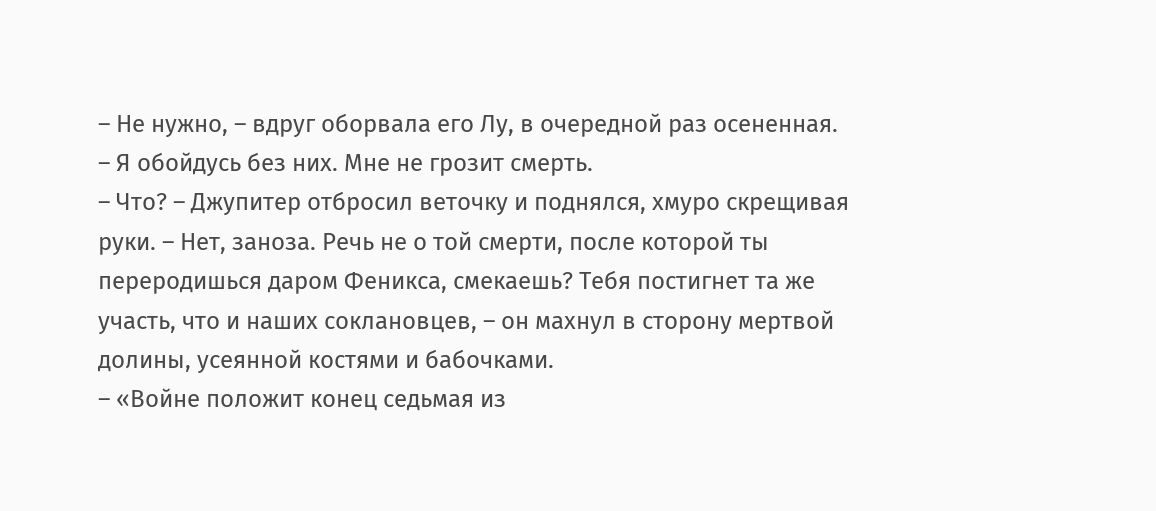– Не нужно, – вдруг оборвала его Лу, в очередной раз осененная. – Я обойдусь без них. Мне не грозит смерть.
– Что? – Джупитер отбросил веточку и поднялся, хмуро скрещивая руки. – Нет, заноза. Речь не о той смерти, после которой ты переродишься даром Феникса, смекаешь? Тебя постигнет та же участь, что и наших соклановцев, – он махнул в сторону мертвой долины, усеянной костями и бабочками.
– «Войне положит конец седьмая из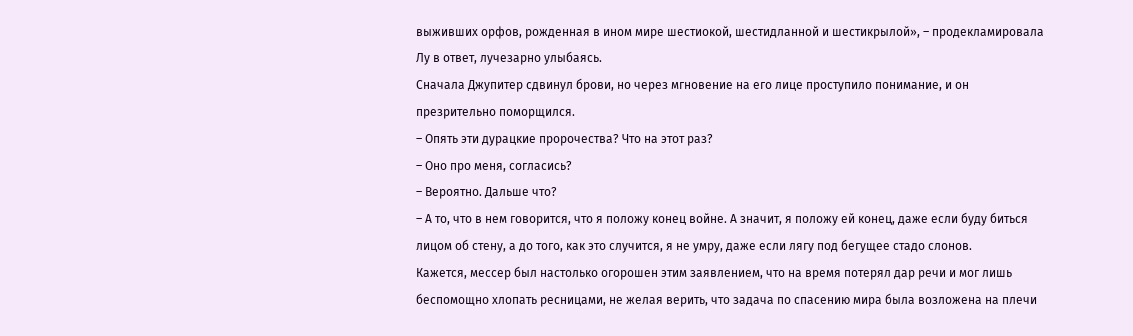выживших орфов, рожденная в ином мире шестиокой, шестидланной и шестикрылой», – продекламировала Лу в ответ, лучезарно улыбаясь.
Сначала Джупитер сдвинул брови, но через мгновение на его лице проступило понимание, и он презрительно поморщился.
– Опять эти дурацкие пророчества? Что на этот раз?
– Оно про меня, согласись?
– Вероятно. Дальше что?
– А то, что в нем говорится, что я положу конец войне. А значит, я положу ей конец, даже если буду биться лицом об стену, а до того, как это случится, я не умру, даже если лягу под бегущее стадо слонов.
Кажется, мессер был настолько огорошен этим заявлением, что на время потерял дар речи и мог лишь беспомощно хлопать ресницами, не желая верить, что задача по спасению мира была возложена на плечи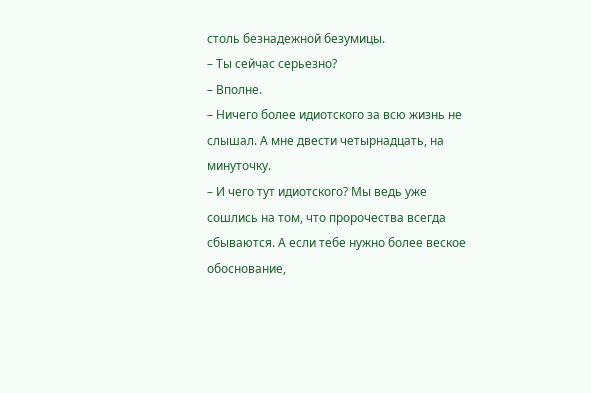столь безнадежной безумицы.
– Ты сейчас серьезно?
– Вполне.
– Ничего более идиотского за всю жизнь не слышал. А мне двести четырнадцать, на минуточку.
– И чего тут идиотского? Мы ведь уже сошлись на том, что пророчества всегда сбываются. А если тебе нужно более веское обоснование,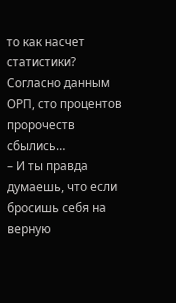то как насчет статистики? Согласно данным ОРП, сто процентов пророчеств сбылись…
– И ты правда думаешь, что если бросишь себя на верную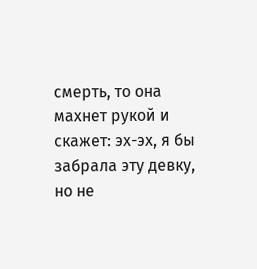смерть, то она махнет рукой и скажет: эх-эх, я бы забрала эту девку, но не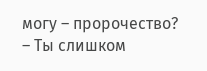могу – пророчество?
– Ты слишком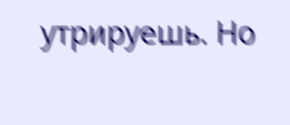утрируешь. Но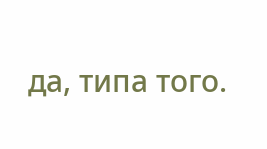да, типа того.